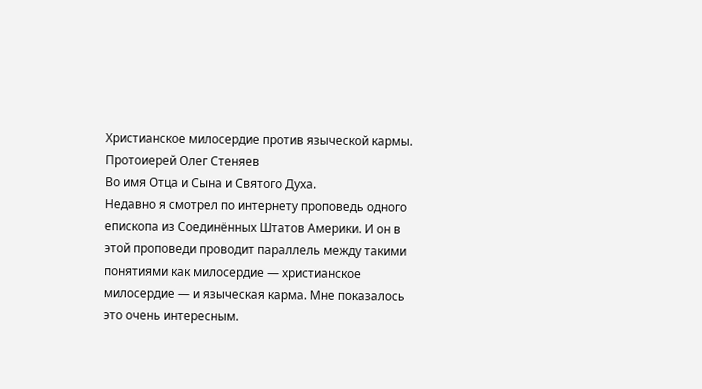Христианское милосердие против языческой кармы. Протоиерей Олег Стеняев
Во имя Отца и Сына и Святого Духа.
Недавно я смотрел по интернету проповедь одного епископа из Соединённых Штатов Америки. И он в этой проповеди проводит параллель между такими понятиями как милосердие — христианское милосердие — и языческая карма. Мне показалось это очень интересным.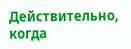Действительно, когда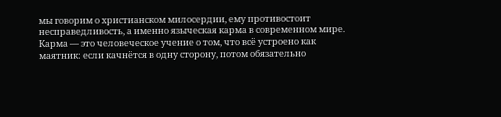мы говорим о христианском милосердии, ему противостоит несправедливость, а именно языческая карма в современном мире. Карма — это человеческое учение о том, что всё устроено как маятник: если качнётся в одну сторону, потом обязательно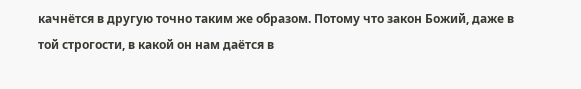качнётся в другую точно таким же образом. Потому что закон Божий, даже в той строгости, в какой он нам даётся в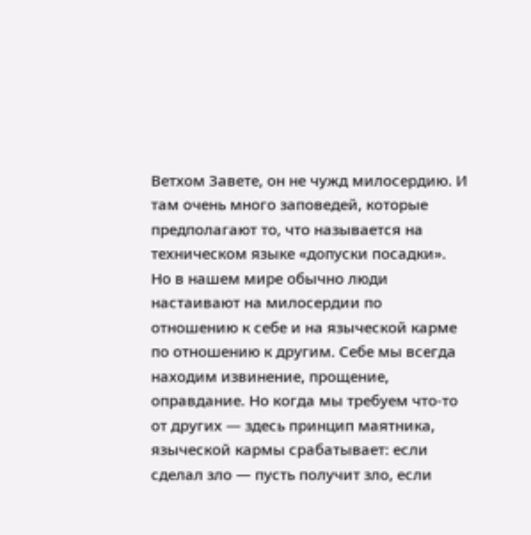Ветхом Завете, он не чужд милосердию. И там очень много заповедей, которые предполагают то, что называется на техническом языке «допуски посадки».
Но в нашем мире обычно люди настаивают на милосердии по отношению к себе и на языческой карме по отношению к другим. Себе мы всегда находим извинение, прощение, оправдание. Но когда мы требуем что-то от других — здесь принцип маятника, языческой кармы срабатывает: если сделал зло — пусть получит зло, если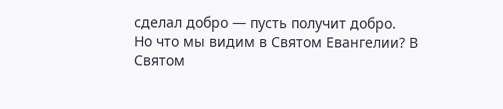сделал добро — пусть получит добро.
Но что мы видим в Святом Евангелии? В Святом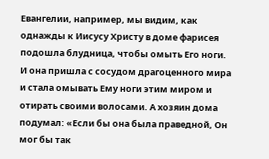Евангелии, например, мы видим, как однажды к Иисусу Христу в доме фарисея подошла блудница, чтобы омыть Его ноги. И она пришла с сосудом драгоценного мира и стала омывать Ему ноги этим миром и отирать своими волосами. А хозяин дома подумал: «Если бы она была праведной, Он мог бы так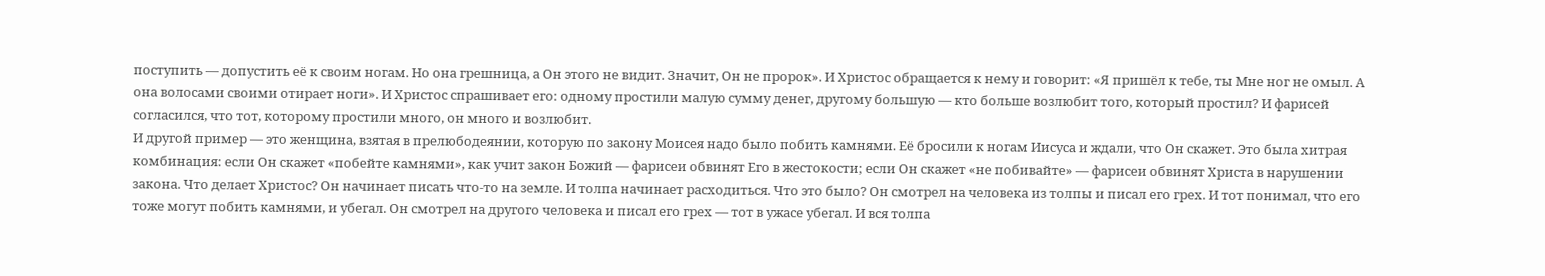поступить — допустить её к своим ногам. Но она грешница, а Он этого не видит. Значит, Он не пророк». И Христос обращается к нему и говорит: «Я пришёл к тебе, ты Мне ног не омыл. А она волосами своими отирает ноги». И Христос спрашивает его: одному простили малую сумму денег, другому большую — кто больше возлюбит того, который простил? И фарисей согласился, что тот, которому простили много, он много и возлюбит.
И другой пример — это женщина, взятая в прелюбодеянии, которую по закону Моисея надо было побить камнями. Её бросили к ногам Иисуса и ждали, что Он скажет. Это была хитрая комбинация: если Он скажет «побейте камнями», как учит закон Божий — фарисеи обвинят Его в жестокости; если Он скажет «не побивайте» — фарисеи обвинят Христа в нарушении закона. Что делает Христос? Он начинает писать что-то на земле. И толпа начинает расходиться. Что это было? Он смотрел на человека из толпы и писал его грех. И тот понимал, что его тоже могут побить камнями, и убегал. Он смотрел на другого человека и писал его грех — тот в ужасе убегал. И вся толпа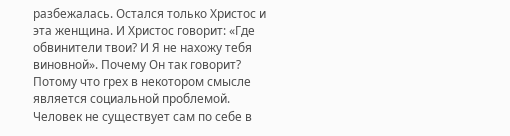разбежалась. Остался только Христос и эта женщина. И Христос говорит: «Где обвинители твои? И Я не нахожу тебя виновной». Почему Он так говорит?
Потому что грех в некотором смысле является социальной проблемой. Человек не существует сам по себе в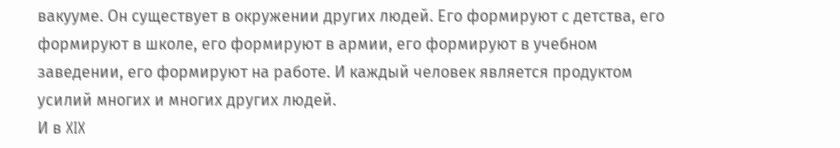вакууме. Он существует в окружении других людей. Его формируют с детства, его формируют в школе, его формируют в армии, его формируют в учебном заведении, его формируют на работе. И каждый человек является продуктом усилий многих и многих других людей.
И в XIX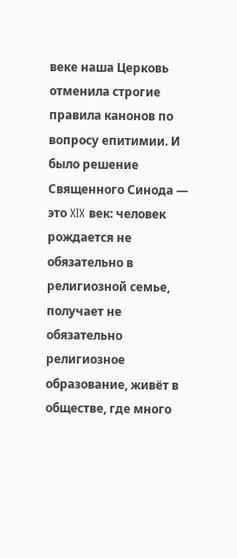веке наша Церковь отменила строгие правила канонов по вопросу епитимии. И было решение Священного Синода — это XIX век: человек рождается не обязательно в религиозной семье, получает не обязательно религиозное образование, живёт в обществе, где много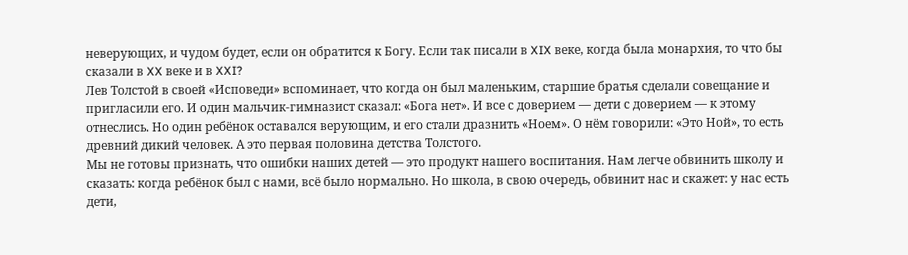неверующих, и чудом будет, если он обратится к Богу. Если так писали в XIX веке, когда была монархия, то что бы сказали в XX веке и в XXI?
Лев Толстой в своей «Исповеди» вспоминает, что когда он был маленьким, старшие братья сделали совещание и пригласили его. И один мальчик-гимназист сказал: «Бога нет». И все с доверием — дети с доверием — к этому отнеслись. Но один ребёнок оставался верующим, и его стали дразнить «Ноем». О нём говорили: «Это Ной», то есть древний дикий человек. А это первая половина детства Толстого.
Мы не готовы признать, что ошибки наших детей — это продукт нашего воспитания. Нам легче обвинить школу и сказать: когда ребёнок был с нами, всё было нормально. Но школа, в свою очередь, обвинит нас и скажет: у нас есть дети,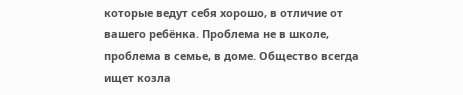которые ведут себя хорошо, в отличие от вашего ребёнка. Проблема не в школе, проблема в семье, в доме. Общество всегда ищет козла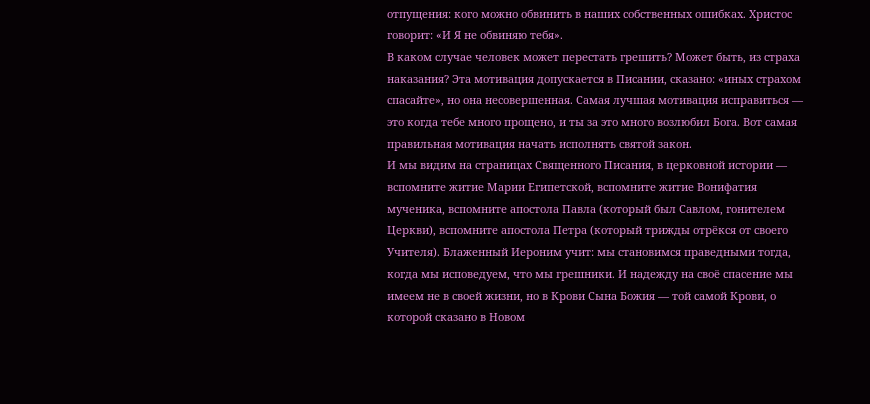отпущения: кого можно обвинить в наших собственных ошибках. Христос говорит: «И Я не обвиняю тебя».
В каком случае человек может перестать грешить? Может быть, из страха наказания? Эта мотивация допускается в Писании, сказано: «иных страхом спасайте», но она несовершенная. Самая лучшая мотивация исправиться — это когда тебе много прощено, и ты за это много возлюбил Бога. Вот самая правильная мотивация начать исполнять святой закон.
И мы видим на страницах Священного Писания, в церковной истории — вспомните житие Марии Египетской, вспомните житие Вонифатия мученика, вспомните апостола Павла (который был Савлом, гонителем Церкви), вспомните апостола Петра (который трижды отрёкся от своего Учителя). Блаженный Иероним учит: мы становимся праведными тогда, когда мы исповедуем, что мы грешники. И надежду на своё спасение мы имеем не в своей жизни, но в Крови Сына Божия — той самой Крови, о которой сказано в Новом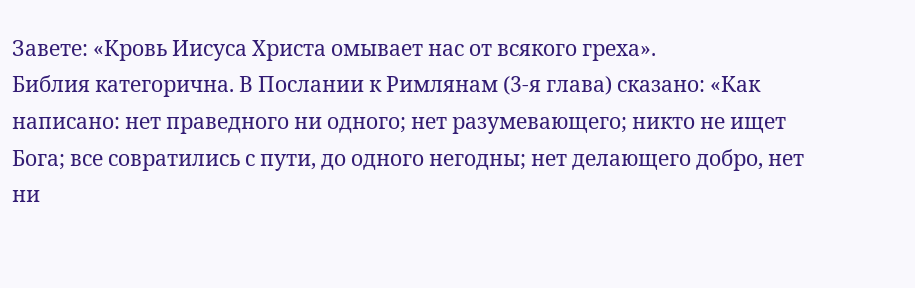Завете: «Кровь Иисуса Христа омывает нас от всякого греха».
Библия категорична. В Послании к Римлянам (3-я глава) сказано: «Как написано: нет праведного ни одного; нет разумевающего; никто не ищет Бога; все совратились с пути, до одного негодны; нет делающего добро, нет ни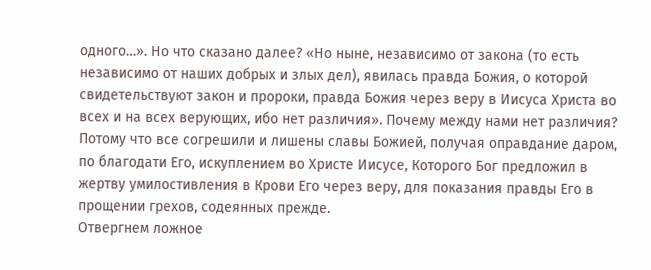одного…». Но что сказано далее? «Но ныне, независимо от закона (то есть независимо от наших добрых и злых дел), явилась правда Божия, о которой свидетельствуют закон и пророки, правда Божия через веру в Иисуса Христа во всех и на всех верующих, ибо нет различия». Почему между нами нет различия? Потому что все согрешили и лишены славы Божией, получая оправдание даром, по благодати Его, искуплением во Христе Иисусе, Которого Бог предложил в жертву умилостивления в Крови Его через веру, для показания правды Его в прощении грехов, содеянных прежде.
Отвергнем ложное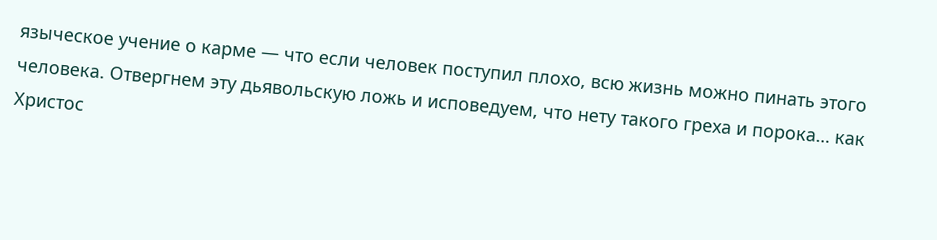языческое учение о карме — что если человек поступил плохо, всю жизнь можно пинать этого человека. Отвергнем эту дьявольскую ложь и исповедуем, что нету такого греха и порока… как Христос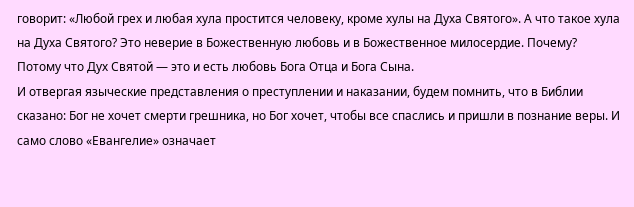говорит: «Любой грех и любая хула простится человеку, кроме хулы на Духа Святого». А что такое хула на Духа Святого? Это неверие в Божественную любовь и в Божественное милосердие. Почему? Потому что Дух Святой — это и есть любовь Бога Отца и Бога Сына.
И отвергая языческие представления о преступлении и наказании, будем помнить, что в Библии сказано: Бог не хочет смерти грешника, но Бог хочет, чтобы все спаслись и пришли в познание веры. И само слово «Евангелие» означает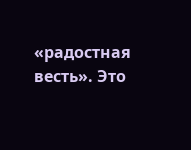«радостная весть». Это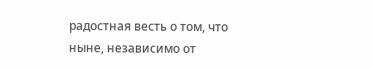радостная весть о том, что ныне, независимо от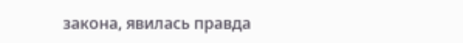закона, явилась правда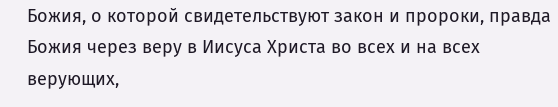Божия, о которой свидетельствуют закон и пророки, правда Божия через веру в Иисуса Христа во всех и на всех верующих,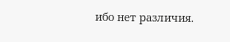ибо нет различия.